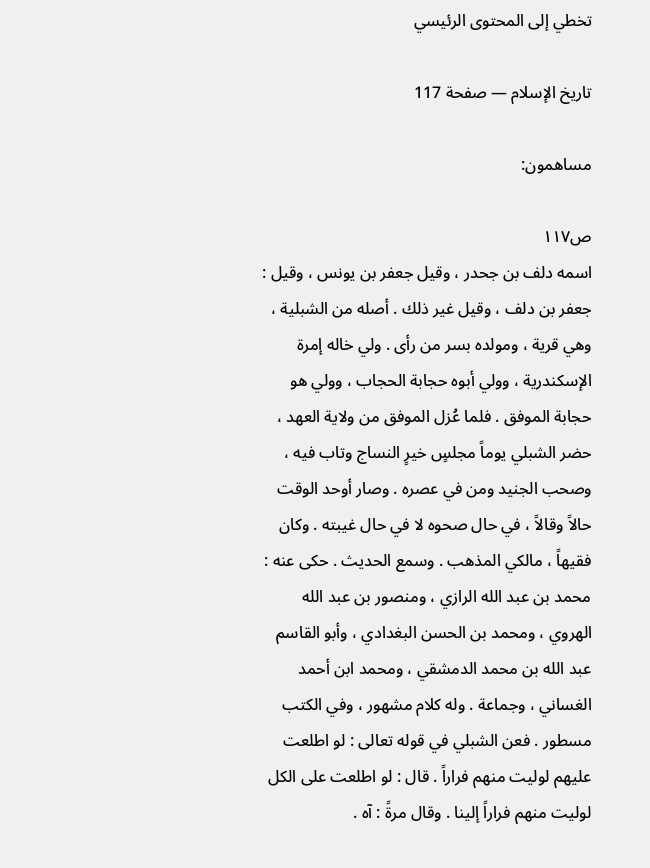تخطي إلى المحتوى الرئيسي

تاريخ الإسلام — صفحة 117

مساهمون:

ص١١٧
اسمه دلف بن جحدر ، وقيل جعفر بن يونس ، وقيل : جعفر بن دلف ، وقيل غير ذلك . أصله من الشبلية ، وهي قرية ، ومولده بسر من رأى . ولي خاله إمرة الإسكندرية ، وولي أبوه حجابة الحجاب ، وولي هو حجابة الموفق . فلما عُزل الموفق من ولاية العهد ، حضر الشبلي يوماً مجلسٍ خيرٍ النساج وتاب فيه ، وصحب الجنيد ومن في عصره . وصار أوحد الوقت حالاً وقالاً ، في حال صحوه لا في حال غيبته . وكان فقيهاً ، مالكي المذهب . وسمع الحديث . حكى عنه : محمد بن عبد الله الرازي ، ومنصور بن عبد الله الهروي ، ومحمد بن الحسن البغدادي ، وأبو القاسم عبد الله بن محمد الدمشقي ، ومحمد ابن أحمد الغساني ، وجماعة . وله كلام مشهور ، وفي الكتب مسطور . فعن الشبلي في قوله تعالى : لو اطلعت عليهم لوليت منهم فراراً . قال : لو اطلعت على الكل لوليت منهم فراراً إلينا . وقال مرةً : آه .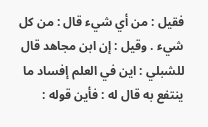فقيل : من أي شيء قال : من كل شيء . وقيل : إن ابن مجاهد قال للشبلي : اين في العلم إفساد ما ينتفع به قال له : فأين قوله :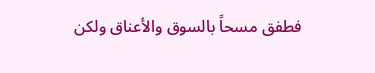فطفق مسحاً بالسوق والأعناق ولكن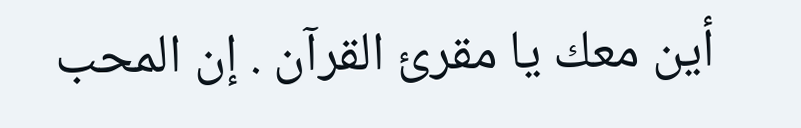أين معك يا مقرئ القرآن . إن المحب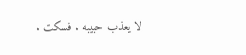لا يعذب حبيبه . فسكت .